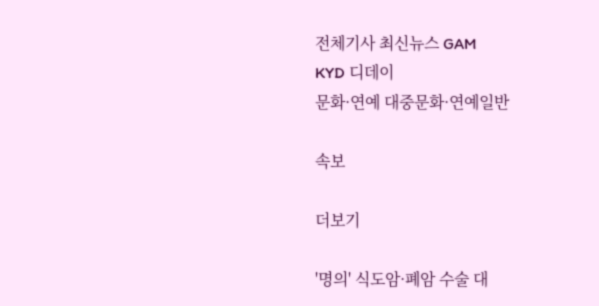전체기사 최신뉴스 GAM
KYD 디데이
문화·연예 대중문화·연예일반

속보

더보기

'명의' 식도암·폐암 수술 대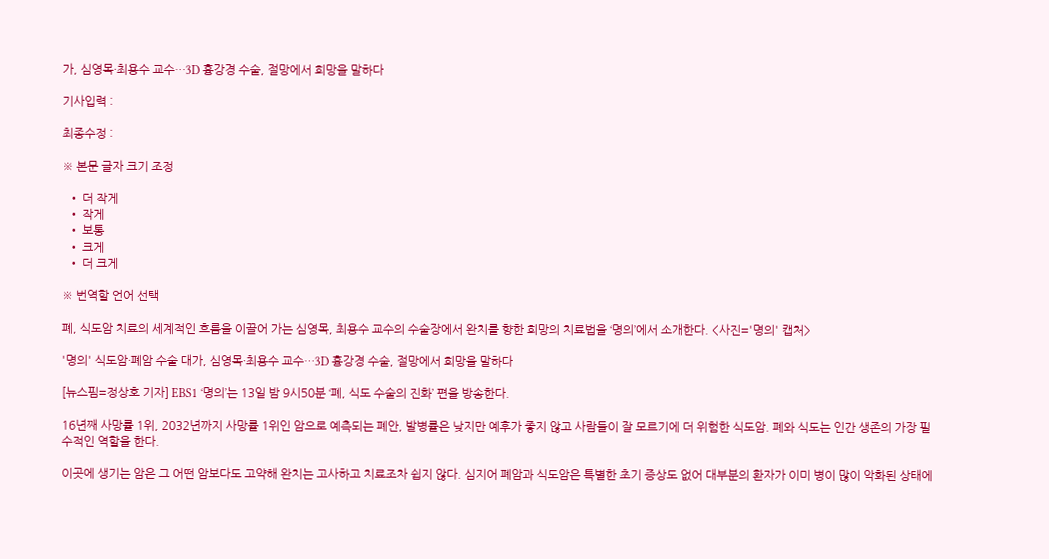가, 심영목·최용수 교수…3D 흉강경 수술, 절망에서 희망을 말하다

기사입력 :

최종수정 :

※ 본문 글자 크기 조정

  • 더 작게
  • 작게
  • 보통
  • 크게
  • 더 크게

※ 번역할 언어 선택

폐, 식도암 치료의 세계적인 흐름을 이끌어 가는 심영목, 최용수 교수의 수술장에서 완치를 향한 희망의 치료법을 ‘명의’에서 소개한다. <사진='명의' 캡처>

'명의' 식도암·폐암 수술 대가, 심영목·최용수 교수…3D 흉강경 수술, 절망에서 희망을 말하다

[뉴스핌=정상호 기자] EBS1 ‘명의’는 13일 밤 9시50분 ‘폐, 식도 수술의 진화’ 편을 방송한다.

16년째 사망률 1위, 2032년까지 사망률 1위인 암으로 예측되는 폐안, 발병률은 낮지만 예후가 좋지 않고 사람들이 잘 모르기에 더 위험한 식도암. 폐와 식도는 인간 생존의 가장 필수적인 역할을 한다.

이곳에 생기는 암은 그 어떤 암보다도 고약해 완치는 고사하고 치료조차 쉽지 않다. 심지어 폐암과 식도암은 특별한 초기 증상도 없어 대부분의 환자가 이미 병이 많이 악화된 상태에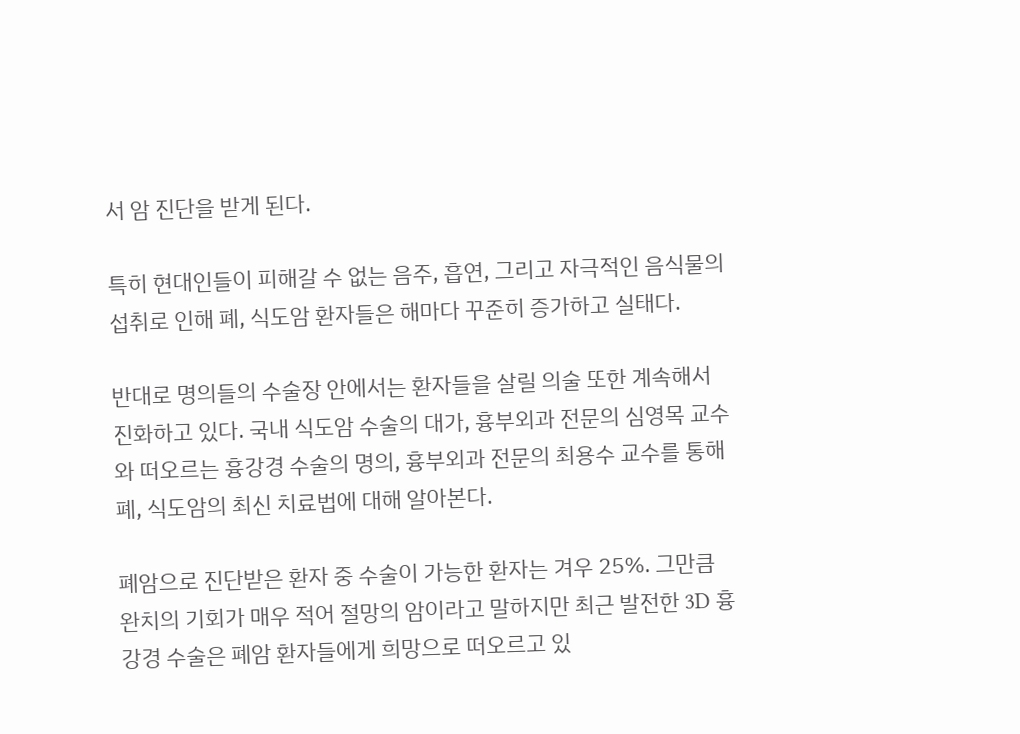서 암 진단을 받게 된다.

특히 현대인들이 피해갈 수 없는 음주, 흡연, 그리고 자극적인 음식물의 섭취로 인해 폐, 식도암 환자들은 해마다 꾸준히 증가하고 실태다.

반대로 명의들의 수술장 안에서는 환자들을 살릴 의술 또한 계속해서 진화하고 있다. 국내 식도암 수술의 대가, 흉부외과 전문의 심영목 교수와 떠오르는 흉강경 수술의 명의, 흉부외과 전문의 최용수 교수를 통해 폐, 식도암의 최신 치료법에 대해 알아본다.

폐암으로 진단받은 환자 중 수술이 가능한 환자는 겨우 25%. 그만큼 완치의 기회가 매우 적어 절망의 암이라고 말하지만 최근 발전한 3D 흉강경 수술은 폐암 환자들에게 희망으로 떠오르고 있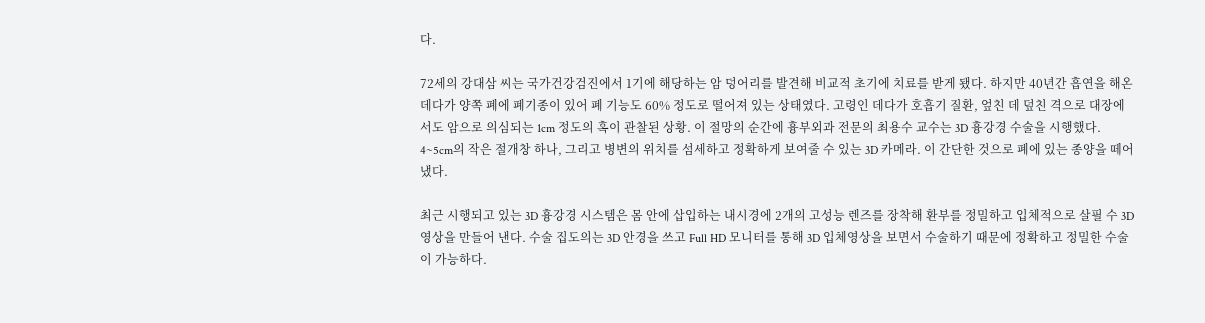다.

72세의 강대삼 씨는 국가건강검진에서 1기에 해당하는 암 덩어리를 발견해 비교적 초기에 치료를 받게 됐다. 하지만 40년간 흡연을 해온 데다가 양쪽 폐에 폐기종이 있어 폐 기능도 60% 정도로 떨어져 있는 상태였다. 고령인 데다가 호흡기 질환, 엎친 데 덮친 격으로 대장에서도 암으로 의심되는 1cm 정도의 혹이 관찰된 상황. 이 절망의 순간에 흉부외과 전문의 최용수 교수는 3D 흉강경 수술을 시행했다. 4~5cm의 작은 절개창 하나, 그리고 병변의 위치를 섬세하고 정확하게 보여줄 수 있는 3D 카메라. 이 간단한 것으로 폐에 있는 종양을 떼어냈다.

최근 시행되고 있는 3D 흉강경 시스템은 몸 안에 삽입하는 내시경에 2개의 고성능 렌즈를 장착해 환부를 정밀하고 입체적으로 살필 수 3D 영상을 만들어 낸다. 수술 집도의는 3D 안경을 쓰고 Full HD 모니터를 통해 3D 입체영상을 보면서 수술하기 때문에 정확하고 정밀한 수술이 가능하다.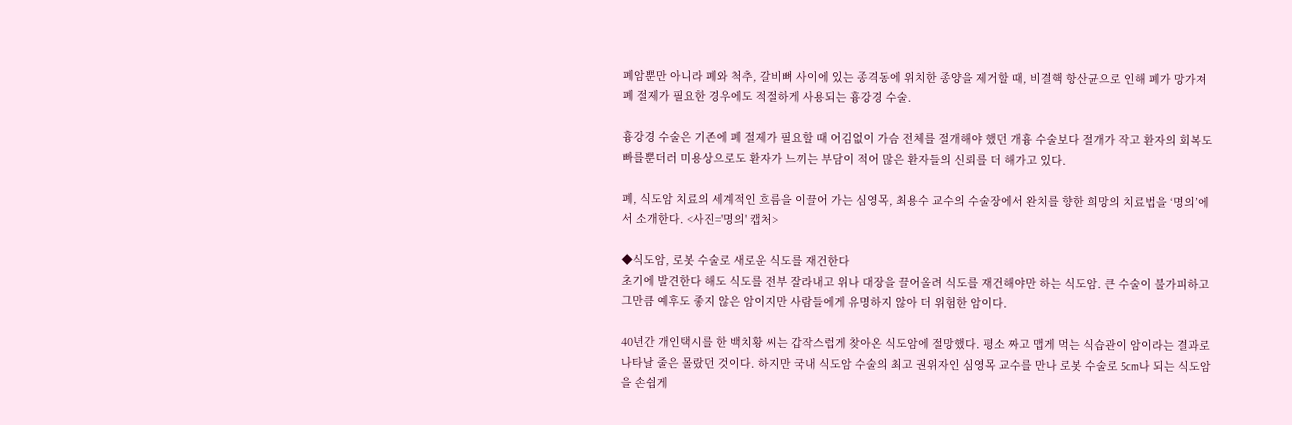폐암뿐만 아니라 폐와 척추, 갈비뼈 사이에 있는 종격동에 위치한 종양을 제거할 때, 비결핵 항산균으로 인해 폐가 망가져 폐 절제가 필요한 경우에도 적절하게 사용되는 흉강경 수술.

흉강경 수술은 기존에 폐 절제가 필요할 때 어김없이 가슴 전체를 절개해야 했던 개흉 수술보다 절개가 작고 환자의 회복도 빠를뿐더러 미용상으로도 환자가 느끼는 부담이 적어 많은 환자들의 신뢰를 더 해가고 있다.

폐, 식도암 치료의 세계적인 흐름을 이끌어 가는 심영목, 최용수 교수의 수술장에서 완치를 향한 희망의 치료법을 ‘명의’에서 소개한다. <사진='명의' 캡처>

◆식도암, 로봇 수술로 새로운 식도를 재건한다
초기에 발견한다 해도 식도를 전부 잘라내고 위나 대장을 끌어올려 식도를 재건해야만 하는 식도암. 큰 수술이 불가피하고 그만큼 예후도 좋지 않은 암이지만 사람들에게 유명하지 않아 더 위험한 암이다.

40년간 개인택시를 한 백치황 씨는 갑작스럽게 찾아온 식도암에 절망했다. 평소 짜고 맵게 먹는 식습관이 암이라는 결과로 나타날 줄은 몰랐던 것이다. 하지만 국내 식도암 수술의 최고 권위자인 심영목 교수를 만나 로봇 수술로 5cm나 되는 식도암을 손쉽게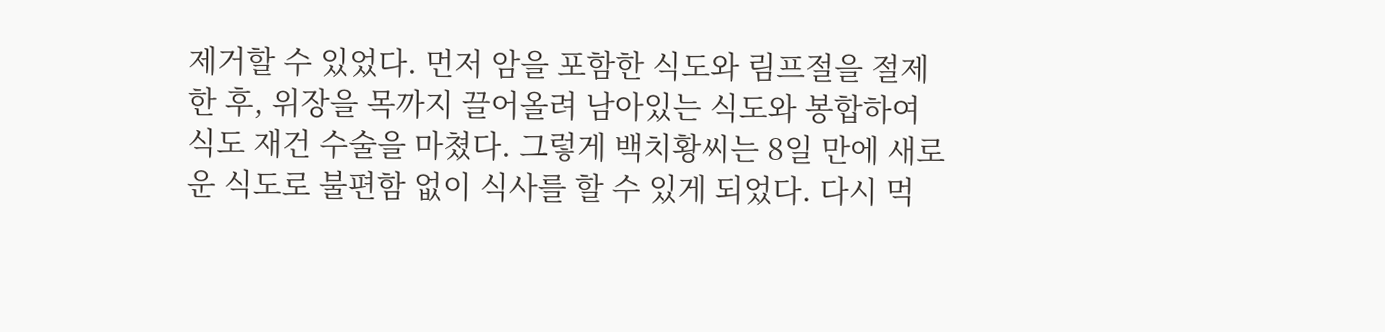제거할 수 있었다. 먼저 암을 포함한 식도와 림프절을 절제한 후, 위장을 목까지 끌어올려 남아있는 식도와 봉합하여 식도 재건 수술을 마쳤다. 그렇게 백치황씨는 8일 만에 새로운 식도로 불편함 없이 식사를 할 수 있게 되었다. 다시 먹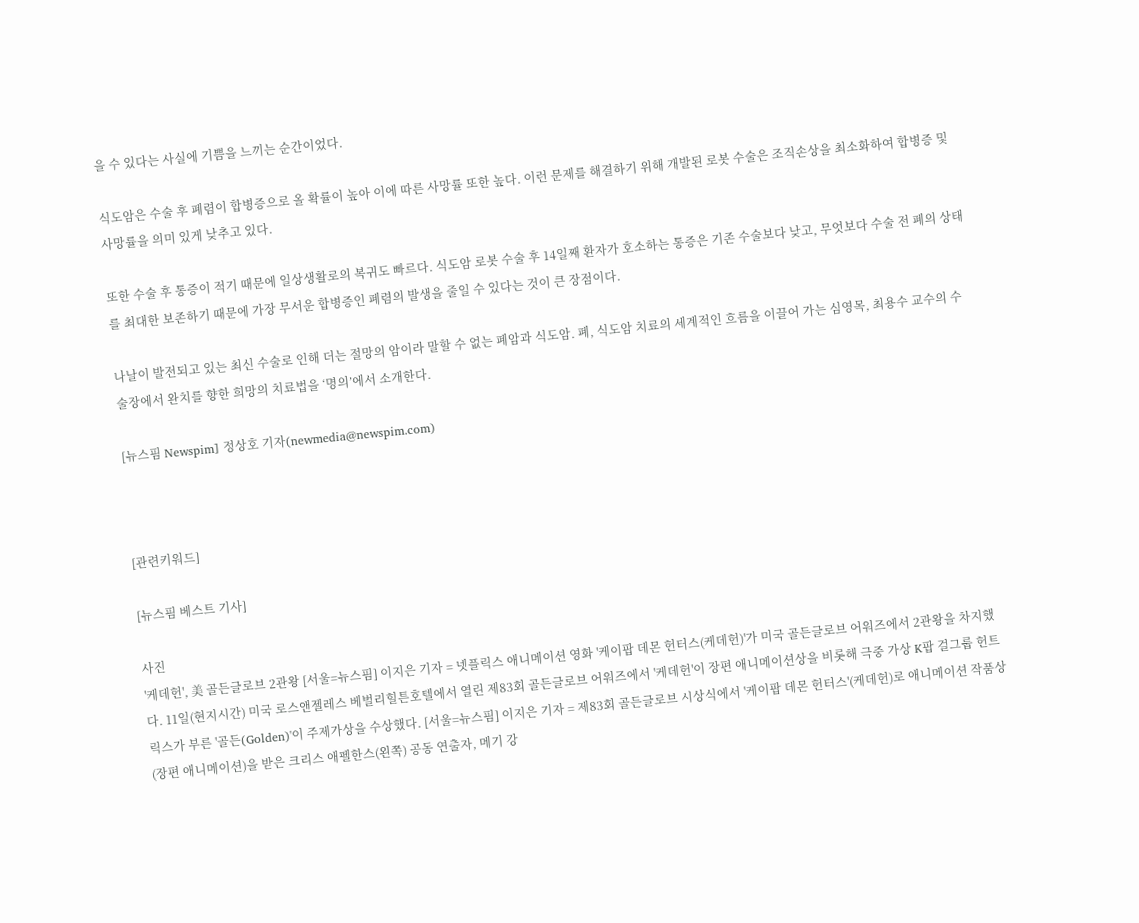을 수 있다는 사실에 기쁨을 느끼는 순간이었다.

식도암은 수술 후 폐렴이 합병증으로 올 확률이 높아 이에 따른 사망률 또한 높다. 이런 문제를 해결하기 위해 개발된 로봇 수술은 조직손상을 최소화하여 합병증 및 사망률을 의미 있게 낮추고 있다.

또한 수술 후 통증이 적기 때문에 일상생활로의 복귀도 빠르다. 식도암 로봇 수술 후 14일째 환자가 호소하는 통증은 기존 수술보다 낮고, 무엇보다 수술 전 폐의 상태를 최대한 보존하기 때문에 가장 무서운 합병증인 폐렴의 발생을 줄일 수 있다는 것이 큰 장점이다.

나날이 발전되고 있는 최신 수술로 인해 더는 절망의 암이라 말할 수 없는 폐암과 식도암. 폐, 식도암 치료의 세계적인 흐름을 이끌어 가는 심영목, 최용수 교수의 수술장에서 완치를 향한 희망의 치료법을 ‘명의’에서 소개한다.

[뉴스핌 Newspim] 정상호 기자(newmedia@newspim.com)



[관련키워드]

[뉴스핌 베스트 기사]

사진
'케데헌', 美 골든글로브 2관왕 [서울=뉴스핌] 이지은 기자 = 넷플릭스 애니메이션 영화 '케이팝 데몬 헌터스(케데헌)'가 미국 골든글로브 어워즈에서 2관왕을 차지했다. 11일(현지시간) 미국 로스앤젤레스 베벌리힐튼호텔에서 열린 제83회 골든글로브 어워즈에서 '케데헌'이 장편 애니메이션상을 비롯해 극중 가상 K팝 걸그룹 헌트릭스가 부른 '골든(Golden)'이 주제가상을 수상했다. [서울=뉴스핌] 이지은 기자 = 제83회 골든글로브 시상식에서 '케이팝 데몬 헌터스'(케데헌)로 애니메이션 작품상(장편 애니메이션)을 받은 크리스 애펠한스(왼쪽) 공동 연출자, 메기 강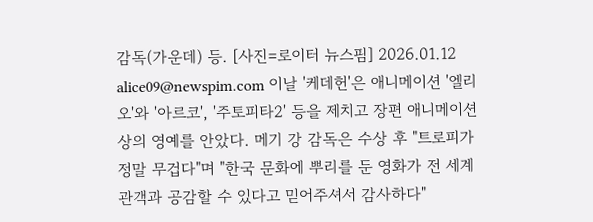감독(가운데) 등. [사진=로이터 뉴스핌] 2026.01.12 alice09@newspim.com 이날 '케데헌'은 애니메이션 '엘리오'와 '아르코', '주토피타2' 등을 제치고 장편 애니메이션상의 영예를 안았다. 메기 강 감독은 수상 후 "트로피가 정말 무겁다"며 "한국 문화에 뿌리를 둔 영화가 전 세계 관객과 공감할 수 있다고 믿어주셔서 감사하다"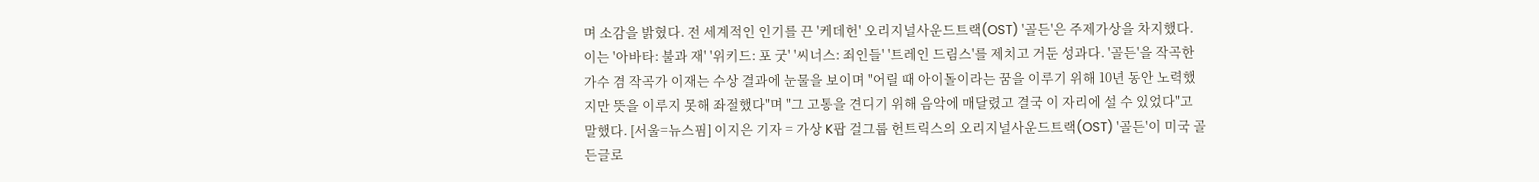며 소감을 밝혔다. 전 세계적인 인기를 끈 '케데헌' 오리지널사운드트랙(OST) '골든'은 주제가상을 차지했다. 이는 '아바타: 불과 재' '위키드: 포 굿' '씨너스: 죄인들' '트레인 드림스'를 제치고 거둔 성과다. '골든'을 작곡한 가수 겸 작곡가 이재는 수상 결과에 눈물을 보이며 "어릴 때 아이돌이라는 꿈을 이루기 위해 10년 동안 노력했지만 뜻을 이루지 못해 좌절했다"며 "그 고통을 견디기 위해 음악에 매달렸고 결국 이 자리에 설 수 있었다"고 말했다. [서울=뉴스핌] 이지은 기자 = 가상 K팝 걸그룹 헌트릭스의 오리지널사운드트랙(OST) '골든'이 미국 골든글로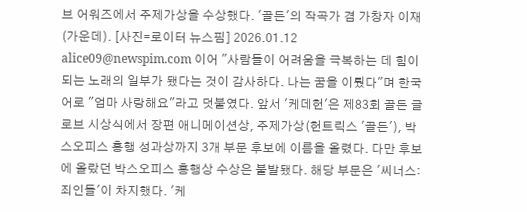브 어워즈에서 주제가상을 수상했다. '골든'의 작곡가 겸 가창자 이재(가운데). [사진=로이터 뉴스핌] 2026.01.12 alice09@newspim.com 이어 "사람들이 어려움을 극복하는 데 힘이 되는 노래의 일부가 됐다는 것이 감사하다. 나는 꿈을 이뤘다"며 한국어로 "엄마 사랑해요"라고 덧붙였다. 앞서 '케데헌'은 제83회 골든 글로브 시상식에서 장편 애니메이션상, 주제가상(헌트릭스 '골든'), 박스오피스 흥행 성과상까지 3개 부문 후보에 이름을 올렸다. 다만 후보에 올랐던 박스오피스 흥행상 수상은 불발됐다. 해당 부문은 '씨너스: 죄인들'이 차지했다. '케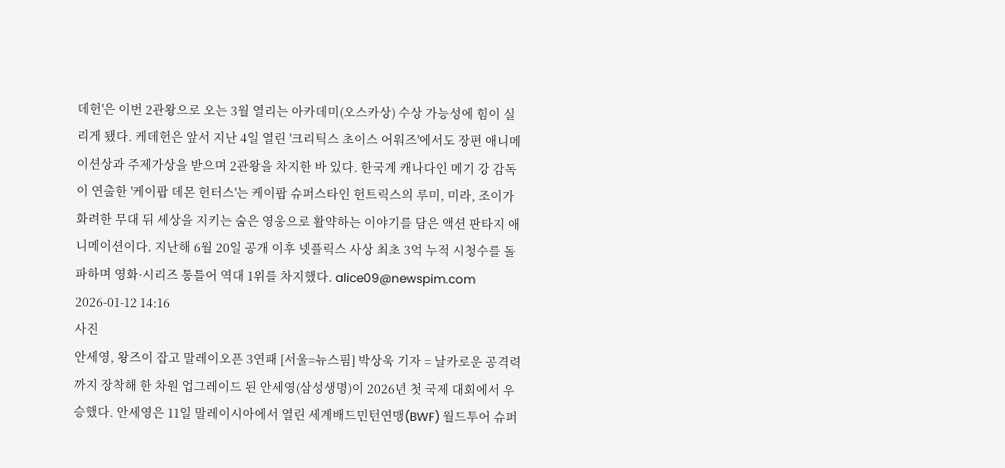데헌'은 이번 2관왕으로 오는 3월 열리는 아카데미(오스카상) 수상 가능성에 힘이 실리게 됐다. 케데헌은 앞서 지난 4일 열린 '크리틱스 초이스 어워즈'에서도 장편 애니메이션상과 주제가상을 받으며 2관왕을 차지한 바 있다. 한국계 캐나다인 메기 강 감독이 연출한 '케이팝 데몬 헌터스'는 케이팝 슈퍼스타인 헌트릭스의 루미, 미라, 조이가 화려한 무대 뒤 세상을 지키는 숨은 영웅으로 활약하는 이야기를 담은 액션 판타지 애니메이션이다. 지난해 6월 20일 공개 이후 넷플릭스 사상 최초 3억 누적 시청수를 돌파하며 영화·시리즈 통틀어 역대 1위를 차지했다. alice09@newspim.com 2026-01-12 14:16
사진
안세영, 왕즈이 잡고 말레이오픈 3연패 [서울=뉴스핌] 박상욱 기자 = 날카로운 공격력까지 장착해 한 차원 업그레이드 된 안세영(삼성생명)이 2026년 첫 국제 대회에서 우승했다. 안세영은 11일 말레이시아에서 열린 세계배드민턴연맹(BWF) 월드투어 슈퍼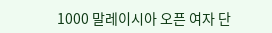1000 말레이시아 오픈 여자 단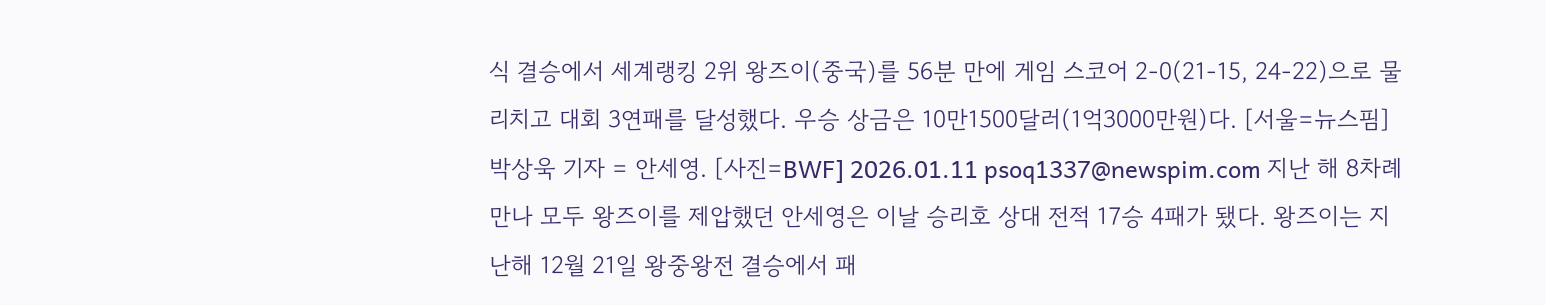식 결승에서 세계랭킹 2위 왕즈이(중국)를 56분 만에 게임 스코어 2-0(21-15, 24-22)으로 물리치고 대회 3연패를 달성했다. 우승 상금은 10만1500달러(1억3000만원)다. [서울=뉴스핌] 박상욱 기자 = 안세영. [사진=BWF] 2026.01.11 psoq1337@newspim.com 지난 해 8차례 만나 모두 왕즈이를 제압했던 안세영은 이날 승리호 상대 전적 17승 4패가 됐다. 왕즈이는 지난해 12월 21일 왕중왕전 결승에서 패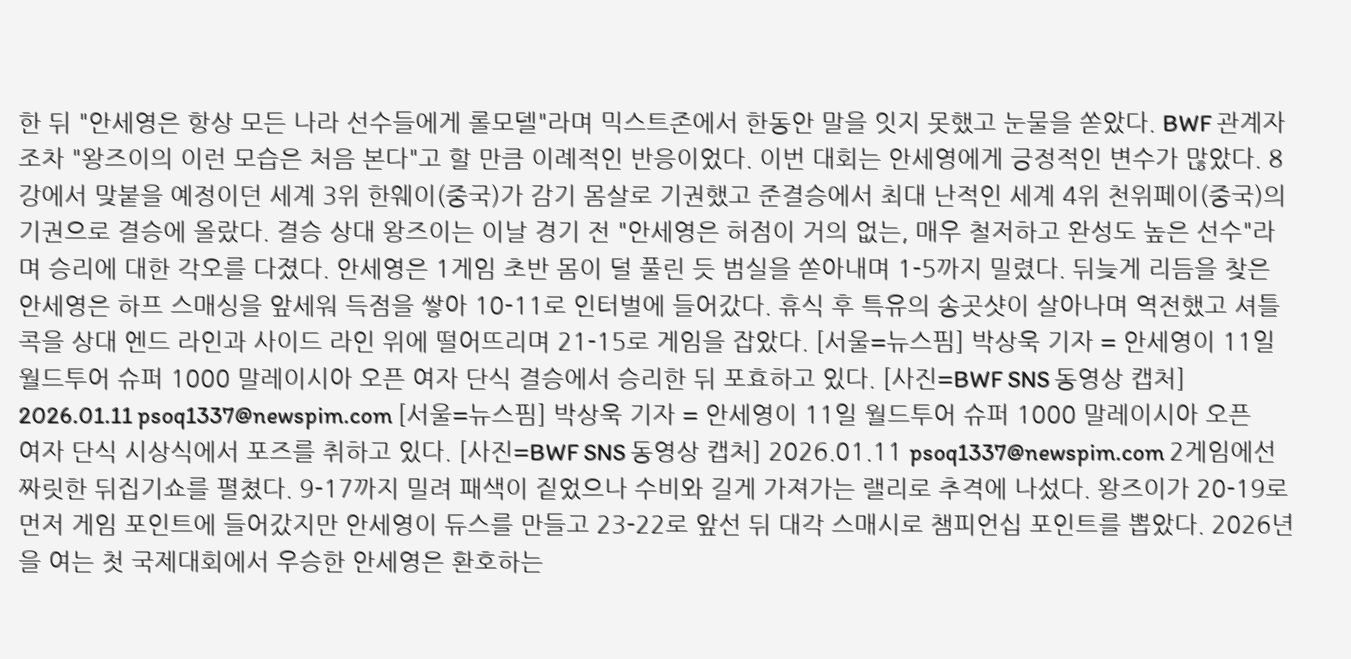한 뒤 "안세영은 항상 모든 나라 선수들에게 롤모델"라며 믹스트존에서 한동안 말을 잇지 못했고 눈물을 쏟았다. BWF 관계자조차 "왕즈이의 이런 모습은 처음 본다"고 할 만큼 이례적인 반응이었다. 이번 대회는 안세영에게 긍정적인 변수가 많았다. 8강에서 맞붙을 예정이던 세계 3위 한웨이(중국)가 감기 몸살로 기권했고 준결승에서 최대 난적인 세계 4위 천위페이(중국)의 기권으로 결승에 올랐다. 결승 상대 왕즈이는 이날 경기 전 "안세영은 허점이 거의 없는, 매우 철저하고 완성도 높은 선수"라며 승리에 대한 각오를 다졌다. 안세영은 1게임 초반 몸이 덜 풀린 듯 범실을 쏟아내며 1-5까지 밀렸다. 뒤늦게 리듬을 찾은 안세영은 하프 스매싱을 앞세워 득점을 쌓아 10-11로 인터벌에 들어갔다. 휴식 후 특유의 송곳샷이 살아나며 역전했고 셔틀콕을 상대 엔드 라인과 사이드 라인 위에 떨어뜨리며 21-15로 게임을 잡았다. [서울=뉴스핌] 박상욱 기자 = 안세영이 11일 월드투어 슈퍼 1000 말레이시아 오픈 여자 단식 결승에서 승리한 뒤 포효하고 있다. [사진=BWF SNS 동영상 캡처] 2026.01.11 psoq1337@newspim.com [서울=뉴스핌] 박상욱 기자 = 안세영이 11일 월드투어 슈퍼 1000 말레이시아 오픈 여자 단식 시상식에서 포즈를 취하고 있다. [사진=BWF SNS 동영상 캡처] 2026.01.11 psoq1337@newspim.com 2게임에선 짜릿한 뒤집기쇼를 펼쳤다. 9-17까지 밀려 패색이 짙었으나 수비와 길게 가져가는 랠리로 추격에 나섰다. 왕즈이가 20-19로 먼저 게임 포인트에 들어갔지만 안세영이 듀스를 만들고 23-22로 앞선 뒤 대각 스매시로 챔피언십 포인트를 뽑았다. 2026년을 여는 첫 국제대회에서 우승한 안세영은 환호하는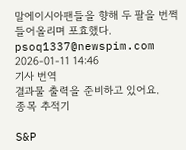말에이시아팬들을 향해 두 팔을 번쩍 들어올리며 포효했다.   psoq1337@newspim.com 2026-01-11 14:46
기사 번역
결과물 출력을 준비하고 있어요.
종목 추적기

S&P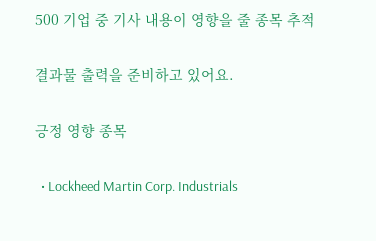500 기업 중 기사 내용이 영향을 줄 종목 추적

결과물 출력을 준비하고 있어요.

긍정 영향 종목

  • Lockheed Martin Corp. Industrials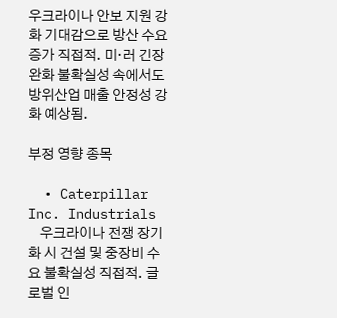우크라이나 안보 지원 강화 기대감으로 방산 수요 증가 직접적. 미·러 긴장 완화 불확실성 속에서도 방위산업 매출 안정성 강화 예상됨.

부정 영향 종목

  • Caterpillar Inc. Industrials
    우크라이나 전쟁 장기화 시 건설 및 중장비 수요 불확실성 직접적. 글로벌 인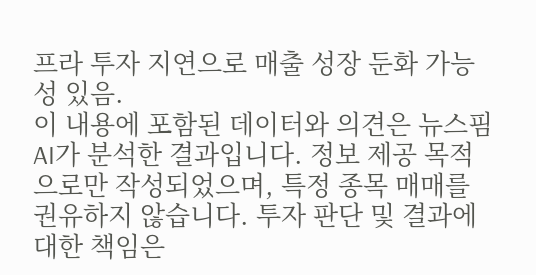프라 투자 지연으로 매출 성장 둔화 가능성 있음.
이 내용에 포함된 데이터와 의견은 뉴스핌 AI가 분석한 결과입니다. 정보 제공 목적으로만 작성되었으며, 특정 종목 매매를 권유하지 않습니다. 투자 판단 및 결과에 대한 책임은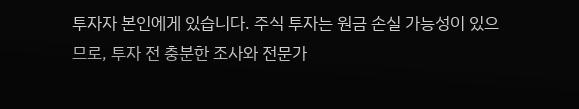투자자 본인에게 있습니다. 주식 투자는 원금 손실 가능성이 있으므로, 투자 전 충분한 조사와 전문가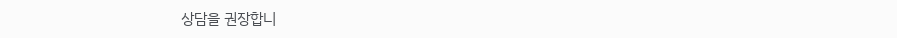상담을 권장합니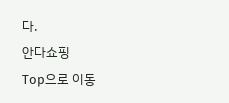다.
안다쇼핑
Top으로 이동